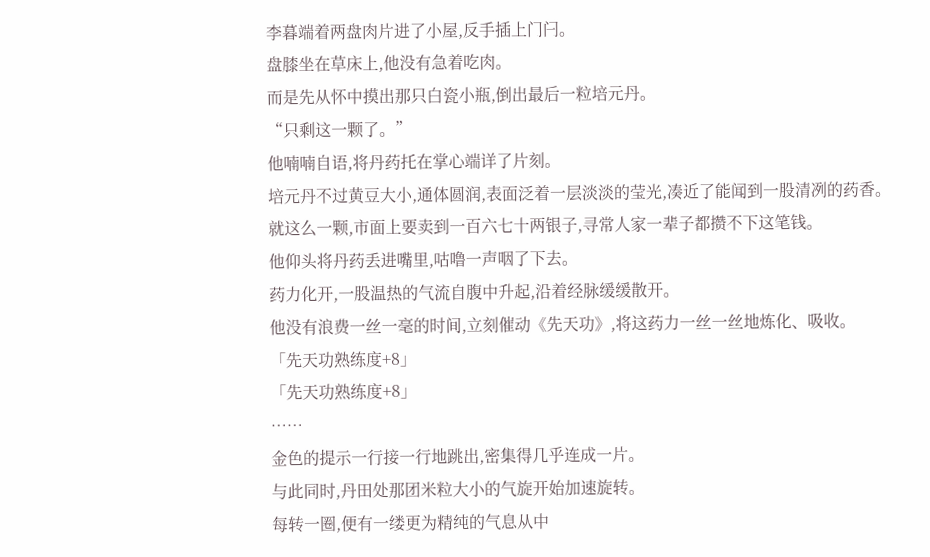李暮端着两盘肉片进了小屋,反手插上门闩。
盘膝坐在草床上,他没有急着吃肉。
而是先从怀中摸出那只白瓷小瓶,倒出最后一粒培元丹。
“只剩这一颗了。”
他喃喃自语,将丹药托在掌心端详了片刻。
培元丹不过黄豆大小,通体圆润,表面泛着一层淡淡的莹光,凑近了能闻到一股清冽的药香。
就这么一颗,市面上要卖到一百六七十两银子,寻常人家一辈子都攒不下这笔钱。
他仰头将丹药丢进嘴里,咕噜一声咽了下去。
药力化开,一股温热的气流自腹中升起,沿着经脉缓缓散开。
他没有浪费一丝一毫的时间,立刻催动《先天功》,将这药力一丝一丝地炼化、吸收。
「先天功熟练度+8」
「先天功熟练度+8」
……
金色的提示一行接一行地跳出,密集得几乎连成一片。
与此同时,丹田处那团米粒大小的气旋开始加速旋转。
每转一圈,便有一缕更为精纯的气息从中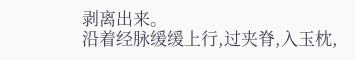剥离出来。
沿着经脉缓缓上行,过夹脊,入玉枕,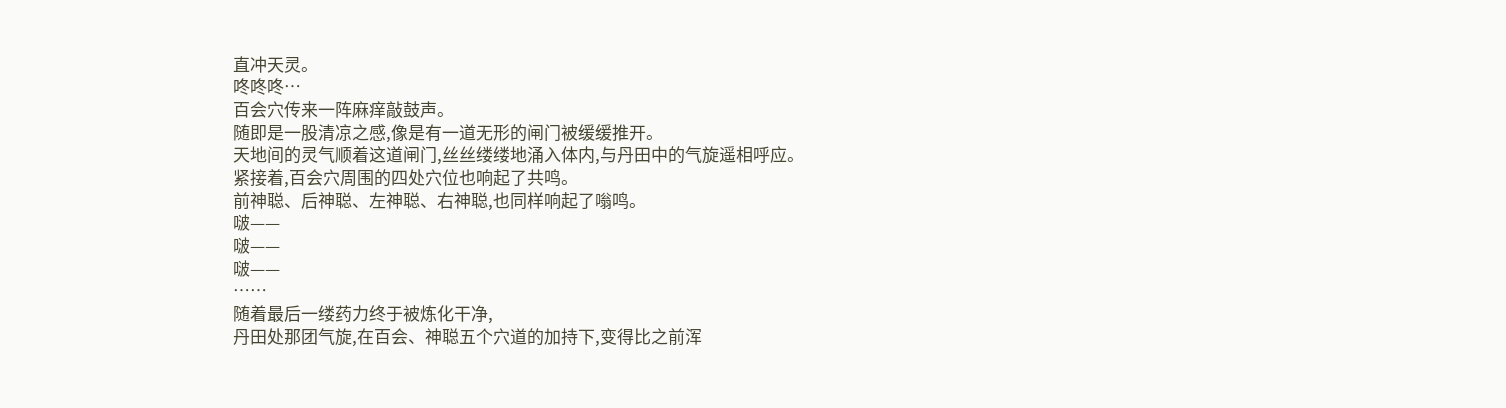直冲天灵。
咚咚咚…
百会穴传来一阵麻痒敲鼓声。
随即是一股清凉之感,像是有一道无形的闸门被缓缓推开。
天地间的灵气顺着这道闸门,丝丝缕缕地涌入体内,与丹田中的气旋遥相呼应。
紧接着,百会穴周围的四处穴位也响起了共鸣。
前神聪、后神聪、左神聪、右神聪,也同样响起了嗡鸣。
啵——
啵——
啵——
……
随着最后一缕药力终于被炼化干净,
丹田处那团气旋,在百会、神聪五个穴道的加持下,变得比之前浑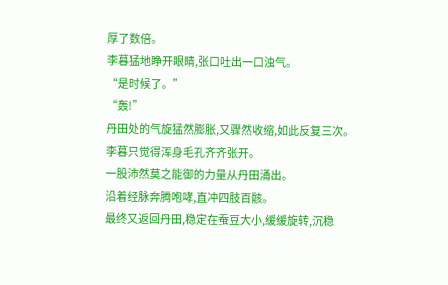厚了数倍。
李暮猛地睁开眼睛,张口吐出一口浊气。
“是时候了。”
“轰!”
丹田处的气旋猛然膨胀,又骤然收缩,如此反复三次。
李暮只觉得浑身毛孔齐齐张开。
一股沛然莫之能御的力量从丹田涌出。
沿着经脉奔腾咆哮,直冲四肢百骸。
最终又返回丹田,稳定在蚕豆大小,缓缓旋转,沉稳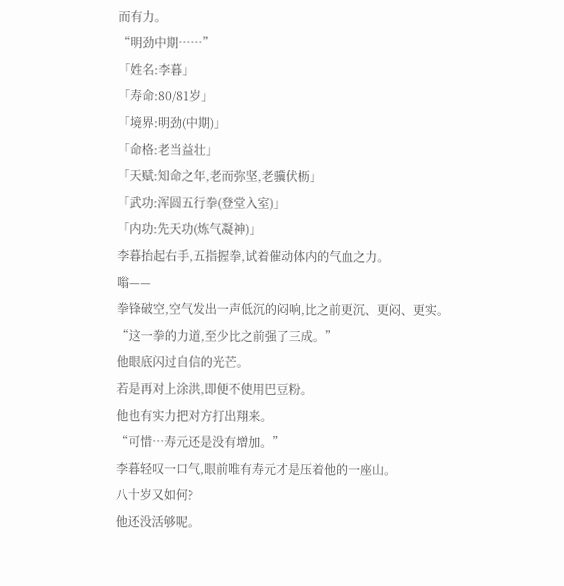而有力。
“明劲中期……”
「姓名:李暮」
「寿命:80/81岁」
「境界:明劲(中期)」
「命格:老当益壮」
「天赋:知命之年,老而弥坚,老骥伏枥」
「武功:浑圆五行拳(登堂入室)」
「内功:先天功(炼气凝神)」
李暮抬起右手,五指握拳,试着催动体内的气血之力。
嗡——
拳锋破空,空气发出一声低沉的闷响,比之前更沉、更闷、更实。
“这一拳的力道,至少比之前强了三成。”
他眼底闪过自信的光芒。
若是再对上涂洪,即便不使用巴豆粉。
他也有实力把对方打出翔来。
“可惜…寿元还是没有增加。”
李暮轻叹一口气,眼前唯有寿元才是压着他的一座山。
八十岁又如何?
他还没活够呢。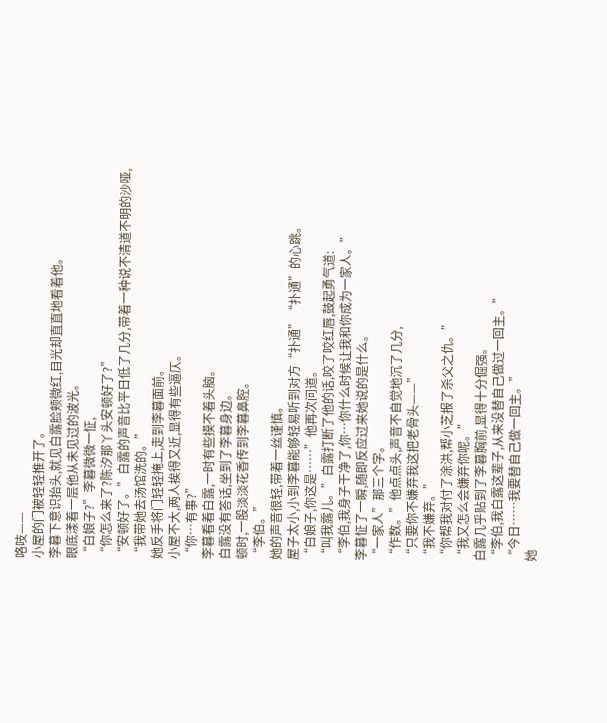咯吱——
小屋的门被轻轻推开了。
李暮下意识抬头,就见白露脸颊微红,目光却直直地看着他。
眼底漾着一层他从未见过的波光。
“白娘子?”李暮微微一怔,
“你怎么来了?陈汐那丫头安顿好了?”
“安顿好了。”白露的声音比平日低了几分,带着一种说不清道不明的沙哑,
“我带她去汤馆洗的。”
她反手将门轻轻掩上,走到李暮面前。
小屋不大,两人挨得又近,显得有些逼仄。
“你…有事?”
李暮看着白露,一时有些摸不着头脑。
白露没有答话,坐到了李暮身边。
顿时,一股淡淡花香传到李暮鼻腔。
“李伯。”
她的声音很轻,带着一丝谨慎。
屋子太小,小到李暮能够轻易听到对方“扑通”“扑通”的心跳。
“白娘子,你这是……”他再次问道。
“叫我露儿。”白露打断了他的话,咬了咬红唇,鼓起勇气道:
“李伯,我身子干净了,你…你什么时候让我和你成为一家人。”
李暮怔了一瞬,随即反应过来她说的是什么。
“一家人”那三个字。
“作数。”他点点头,声音不自觉地沉了几分,
“只要你不嫌弃我这把老骨头——”
“我不嫌弃。”
“你帮我对付了涂洪,帮小芝报了杀父之仇。”
“我又怎么会嫌弃你呢。”
白露几乎贴到了李暮胸前,显得十分倔强。
“李伯,我白露这辈子,从来没替自己做过一回主。”
“今日……我要替自己做一回主。”
她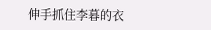伸手抓住李暮的衣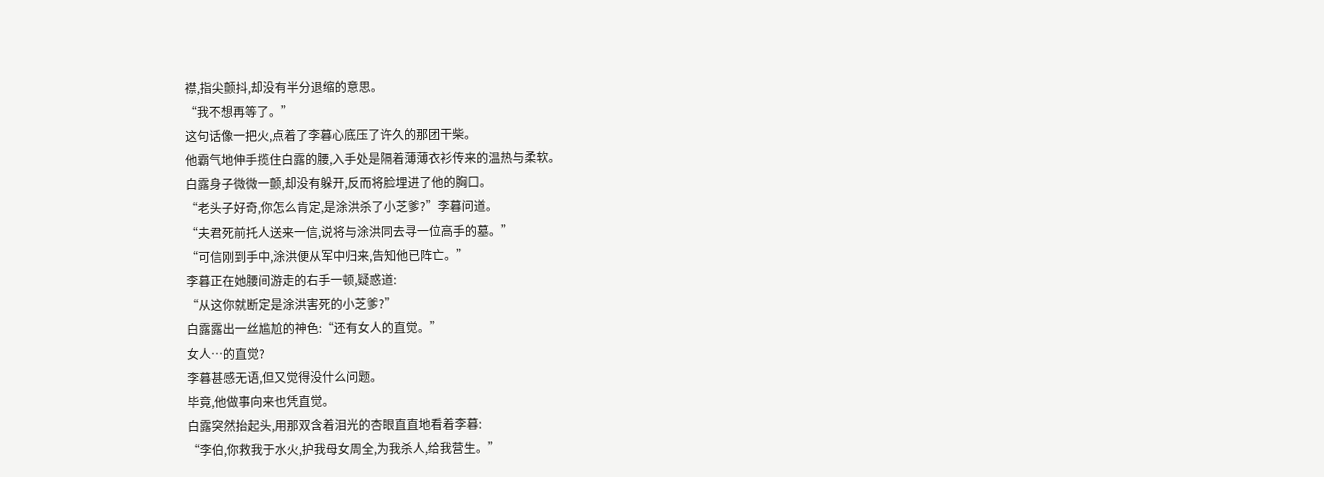襟,指尖颤抖,却没有半分退缩的意思。
“我不想再等了。”
这句话像一把火,点着了李暮心底压了许久的那团干柴。
他霸气地伸手揽住白露的腰,入手处是隔着薄薄衣衫传来的温热与柔软。
白露身子微微一颤,却没有躲开,反而将脸埋进了他的胸口。
“老头子好奇,你怎么肯定,是涂洪杀了小芝爹?”李暮问道。
“夫君死前托人送来一信,说将与涂洪同去寻一位高手的墓。”
“可信刚到手中,涂洪便从军中归来,告知他已阵亡。”
李暮正在她腰间游走的右手一顿,疑惑道:
“从这你就断定是涂洪害死的小芝爹?”
白露露出一丝尴尬的神色:“还有女人的直觉。”
女人…的直觉?
李暮甚感无语,但又觉得没什么问题。
毕竟,他做事向来也凭直觉。
白露突然抬起头,用那双含着泪光的杏眼直直地看着李暮:
“李伯,你救我于水火,护我母女周全,为我杀人,给我营生。”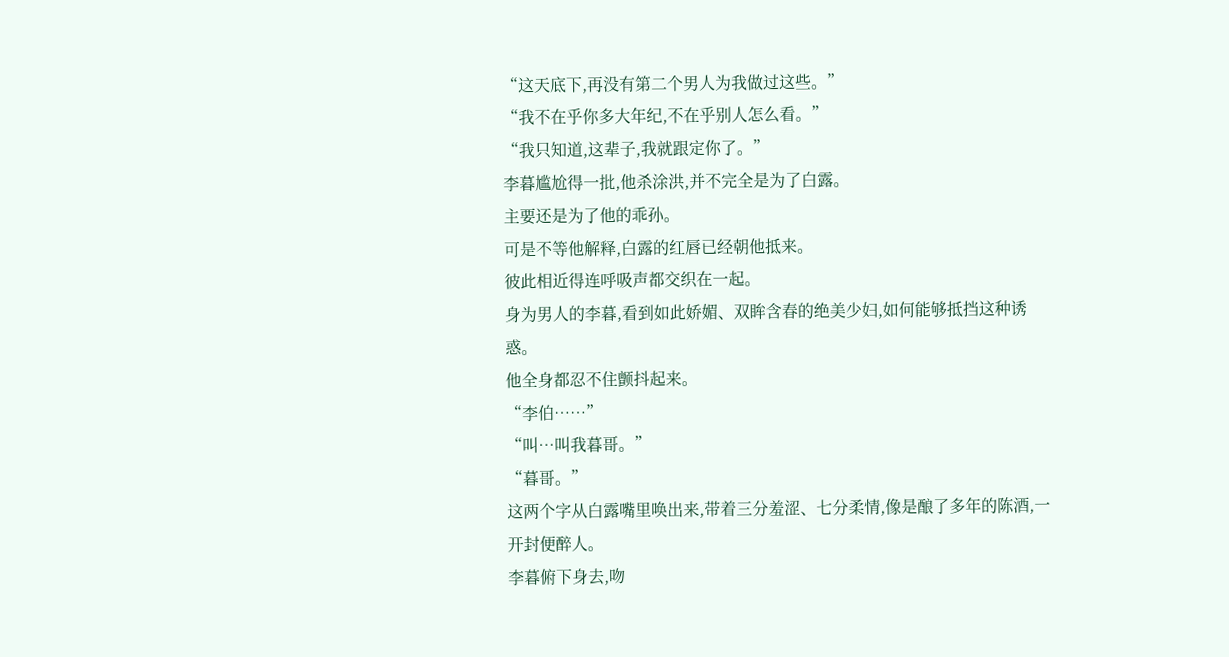“这天底下,再没有第二个男人为我做过这些。”
“我不在乎你多大年纪,不在乎别人怎么看。”
“我只知道,这辈子,我就跟定你了。”
李暮尴尬得一批,他杀涂洪,并不完全是为了白露。
主要还是为了他的乖孙。
可是不等他解释,白露的红唇已经朝他抵来。
彼此相近得连呼吸声都交织在一起。
身为男人的李暮,看到如此娇媚、双眸含春的绝美少妇,如何能够抵挡这种诱惑。
他全身都忍不住颤抖起来。
“李伯……”
“叫…叫我暮哥。”
“暮哥。”
这两个字从白露嘴里唤出来,带着三分羞涩、七分柔情,像是酿了多年的陈酒,一开封便醉人。
李暮俯下身去,吻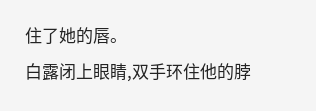住了她的唇。
白露闭上眼睛,双手环住他的脖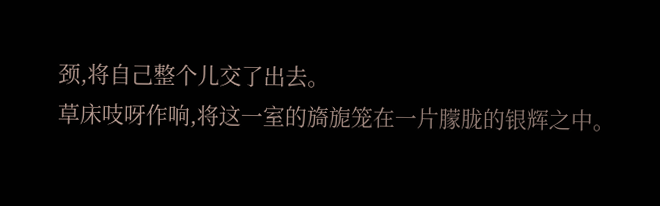颈,将自己整个儿交了出去。
草床吱呀作响,将这一室的旖旎笼在一片朦胧的银辉之中。